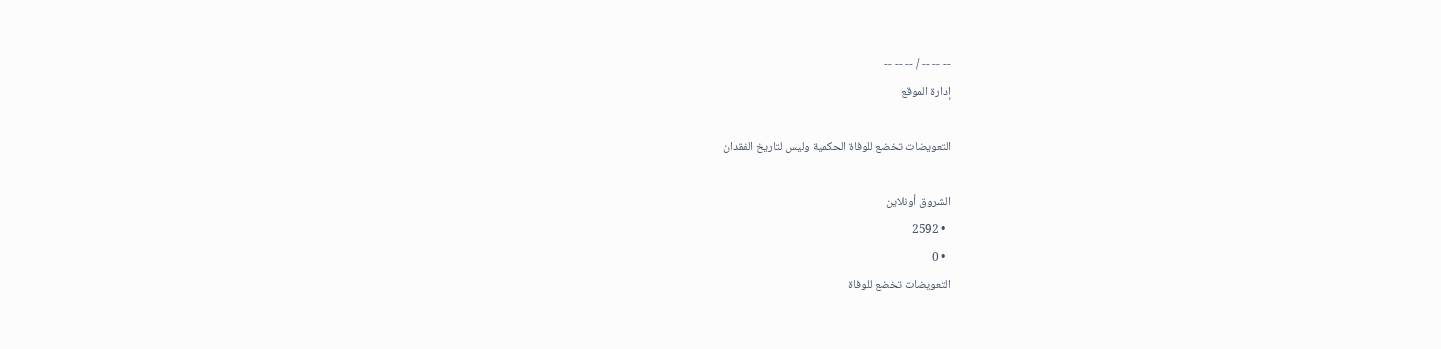-- -- -- / -- -- --
إدارة الموقع

التعويضات تخضع للوفاة الحكمية وليس لتاريخ الفقدان

الشروق أونلاين
  • 2592
  • 0
التعويضات تخضع للوفاة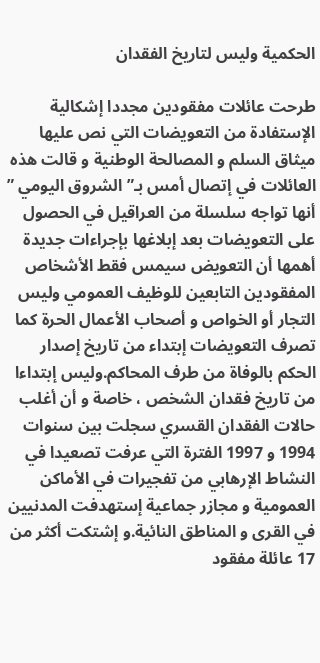الحكمية وليس لتاريخ الفقدان

طرحت عائلات مفقودين مجددا إشكالية الإستفادة من التعويضات التي نص عليها ميثاق السلم و المصالحة الوطنية و قالت هذه العائلات في إتصال أمس بـ” الشروق اليومي ” أنها تواجه سلسلة من العراقيل في الحصول على التعويضات بعد إبلاغها بإجراءات جديدة أهمها أن التعويض سيمس فقط الأشخاص المفقودين التابعين للوظيف العمومي وليس التجار أو الخواص و أصحاب الأعمال الحرة كما تصرف التعويضات إبتداء من تاريخ إصدار الحكم بالوفاة من طرف المحاكم.وليس إبتداءا من تاريخ فقدان الشخص ، خاصة و أن أغلب حالات الفقدان القسري سجلت بين سنوات 1994 و 1997 الفترة التي عرفت تصعيدا في النشاط الإرهابي من تفجيرات في الأماكن العمومية و مجازر جماعية إستهدفت المدنيين في القرى و المناطق النائية.و إشتكت أكثر من 17 عائلة مفقود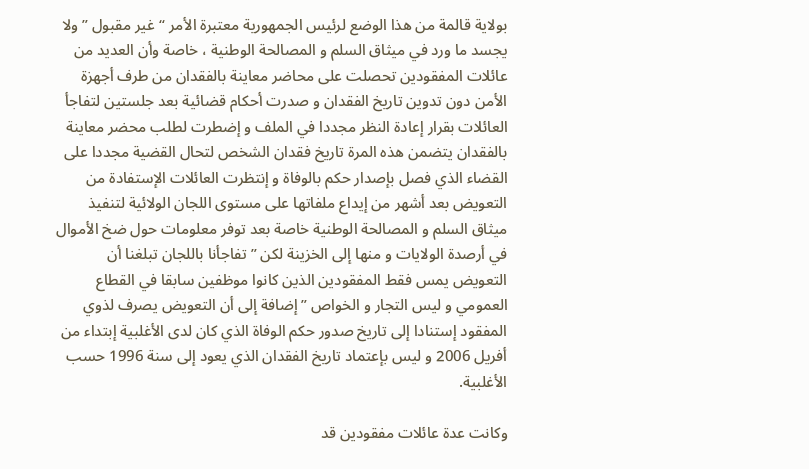بولاية قالمة من هذا الوضع لرئيس الجمهورية معتبرة الأمر “غير مقبول ” ولا يجسد ما ورد في ميثاق السلم و المصالحة الوطنية ، خاصة وأن العديد من عائلات المفقودين تحصلت على محاضر معاينة بالفقدان من طرف أجهزة الأمن دون تدوين تاريخ الفقدان و صدرت أحكام قضائية بعد جلستين لتفاجأ العائلات بقرار إعادة النظر مجددا في الملف و إضطرت لطلب محضر معاينة بالفقدان يتضمن هذه المرة تاريخ فقدان الشخص لتحال القضية مجددا على القضاء الذي فصل بإصدار حكم بالوفاة و إنتظرت العائلات الإستفادة من التعويض بعد أشهر من إيداع ملفاتها على مستوى اللجان الولائية لتنفيذ ميثاق السلم و المصالحة الوطنية خاصة بعد توفر معلومات حول ضخ الأموال في أرصدة الولايات و منها إلى الخزينة لكن ” تفاجأنا باللجان تبلغنا أن التعويض يمس فقط المفقودين الذين كانوا موظفين سابقا في القطاع العمومي و ليس التجار و الخواص ” إضافة إلى أن التعويض يصرف لذوي المفقود إستنادا إلى تاريخ صدور حكم الوفاة الذي كان لدى الأغلبية إبتداء من أفريل 2006 و ليس بإعتماد تاريخ الفقدان الذي يعود إلى سنة 1996 حسب الأغلبية.

وكانت عدة عائلات مفقودين قد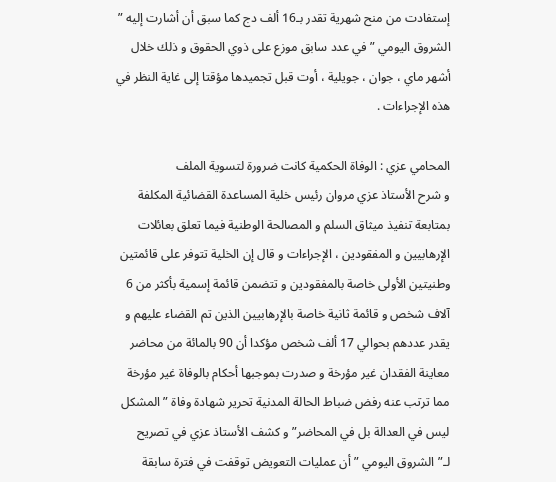إستفادت من منح شهرية تقدر بـ16 ألف دج كما سبق أن أشارت إليه ” الشروق اليومي ” في عدد سابق موزع على ذوي الحقوق و ذلك خلال أشهر ماي ، جوان ، جويلية ، أوت قبل تجميدها مؤقتا إلى غاية النظر في هذه الإجراءات .

المحامي عزي : الوفاة الحكمية كانت ضرورة لتسوية الملف
و شرح الأستاذ عزي مروان رئيس خلية المساعدة القضائية المكلفة بمتابعة تنفيذ ميثاق السلم و المصالحة الوطنية فيما تعلق بعائلات الإرهابيين و المفقودين ، الإجراءات و قال إن الخلية تتوفر على قائمتين وطنيتين الأولى خاصة بالمفقودين و تتضمن قائمة إسمية بأكثر من 6 آلاف شخص و قائمة ثانية خاصة بالإرهابيين الذين تم القضاء عليهم و يقدر عددهم بحوالي 17 ألف شخص مؤكدا أن 90 بالمائة من محاضر معاينة الفقدان غير مؤرخة و صدرت بموجبها أحكام بالوفاة غير مؤرخة مما ترتب عنه رفض ضباط الحالة المدنية تحرير شهادة وفاة ” المشكل ليس في العدالة بل في المحاضر” و كشف الأستاذ عزي في تصريح لـ”الشروق اليومي ” أن عمليات التعويض توقفت في فترة سابقة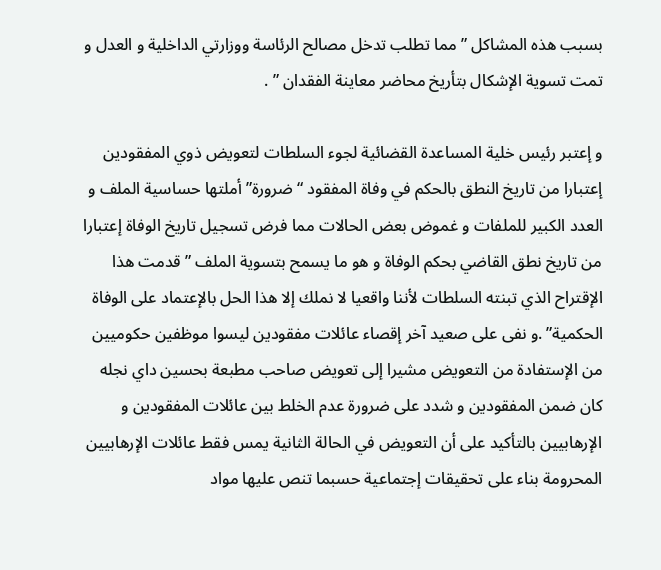بسبب هذه المشاكل ” مما تطلب تدخل مصالح الرئاسة ووزارتي الداخلية و العدل و تمت تسوية الإشكال بتأريخ محاضر معاينة الفقدان ” .

و إعتبر رئيس خلية المساعدة القضائية لجوء السلطات لتعويض ذوي المفقودين إعتبارا من تاريخ النطق بالحكم في وفاة المفقود “ضرورة” أملتها حساسية الملف و العدد الكبير للملفات و غموض بعض الحالات مما فرض تسجيل تاريخ الوفاة إعتبارا من تاريخ نطق القاضي بحكم الوفاة و هو ما يسمح بتسوية الملف ” قدمت هذا الإقتراح الذي تبنته السلطات لأننا واقعيا لا نملك إلا هذا الحل بالإعتماد على الوفاة الحكمية” .و نفى على صعيد آخر إقصاء عائلات مفقودين ليسوا موظفين حكوميين من الإستفادة من التعويض مشيرا إلى تعويض صاحب مطبعة بحسين داي نجله كان ضمن المفقودين و شدد على ضرورة عدم الخلط بين عائلات المفقودين و الإرهابيين بالتأكيد على أن التعويض في الحالة الثانية يمس فقط عائلات الإرهابيين المحرومة بناء على تحقيقات إجتماعية حسبما تنص عليها مواد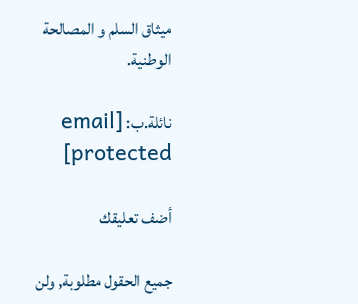ميثاق السلم و المصالحة الوطنية.

نائلة.ب: [email protected]

أضف تعليقك

جميع الحقول مطلوبة, ولن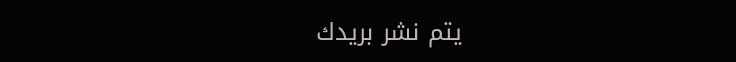يتم نشر بريدك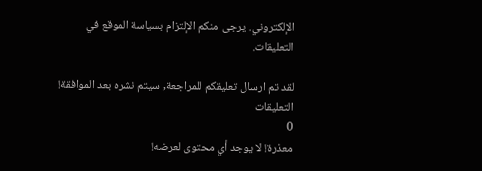الإلكتروني. يرجى منكم الإلتزام بسياسة الموقع في التعليقات.

لقد تم ارسال تعليقكم للمراجعة, سيتم نشره بعد الموافقة!
التعليقات
0
معذرة! لا يوجد أي محتوى لعرضه!